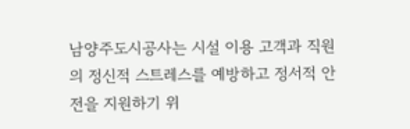남양주도시공사는 시설 이용 고객과 직원의 정신적 스트레스를 예방하고 정서적 안전을 지원하기 위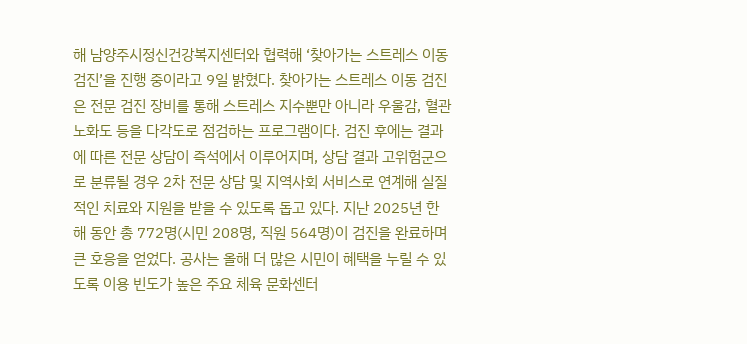해 남양주시정신건강복지센터와 협력해 ‘찾아가는 스트레스 이동 검진’을 진행 중이라고 9일 밝혔다. 찾아가는 스트레스 이동 검진은 전문 검진 장비를 통해 스트레스 지수뿐만 아니라 우울감, 혈관 노화도 등을 다각도로 점검하는 프로그램이다. 검진 후에는 결과에 따른 전문 상담이 즉석에서 이루어지며, 상담 결과 고위험군으로 분류될 경우 2차 전문 상담 및 지역사회 서비스로 연계해 실질적인 치료와 지원을 받을 수 있도록 돕고 있다. 지난 2025년 한 해 동안 총 772명(시민 208명, 직원 564명)이 검진을 완료하며 큰 호응을 얻었다. 공사는 올해 더 많은 시민이 혜택을 누릴 수 있도록 이용 빈도가 높은 주요 체육 문화센터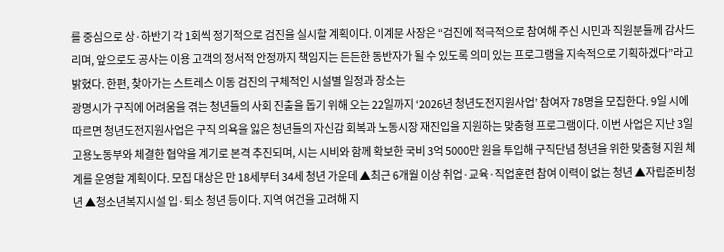를 중심으로 상·하반기 각 1회씩 정기적으로 검진을 실시할 계획이다. 이계문 사장은 “검진에 적극적으로 참여해 주신 시민과 직원분들께 감사드리며, 앞으로도 공사는 이용 고객의 정서적 안정까지 책임지는 든든한 동반자가 될 수 있도록 의미 있는 프로그램을 지속적으로 기획하겠다”라고 밝혔다. 한편, 찾아가는 스트레스 이동 검진의 구체적인 시설별 일정과 장소는
광명시가 구직에 어려움을 겪는 청년들의 사회 진출을 돕기 위해 오는 22일까지 ‘2026년 청년도전지원사업’ 참여자 78명을 모집한다. 9일 시에 따르면 청년도전지원사업은 구직 의욕을 잃은 청년들의 자신감 회복과 노동시장 재진입을 지원하는 맞춤형 프로그램이다. 이번 사업은 지난 3일 고용노동부와 체결한 협약을 계기로 본격 추진되며, 시는 시비와 함께 확보한 국비 3억 5000만 원을 투입해 구직단념 청년을 위한 맞춤형 지원 체계를 운영할 계획이다. 모집 대상은 만 18세부터 34세 청년 가운데 ▲최근 6개월 이상 취업·교육·직업훈련 참여 이력이 없는 청년 ▲자립준비청년 ▲청소년복지시설 입·퇴소 청년 등이다. 지역 여건을 고려해 지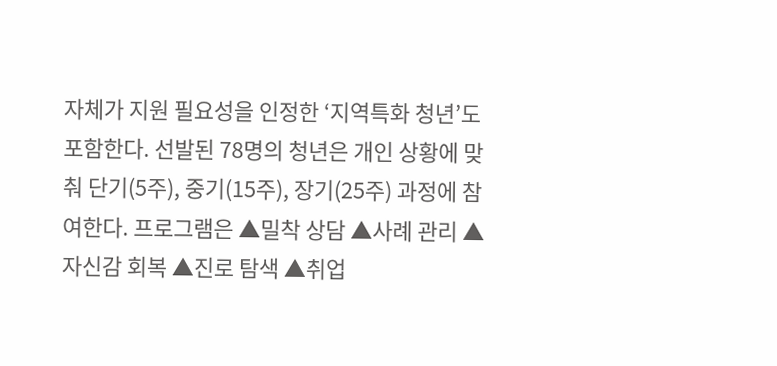자체가 지원 필요성을 인정한 ‘지역특화 청년’도 포함한다. 선발된 78명의 청년은 개인 상황에 맞춰 단기(5주), 중기(15주), 장기(25주) 과정에 참여한다. 프로그램은 ▲밀착 상담 ▲사례 관리 ▲자신감 회복 ▲진로 탐색 ▲취업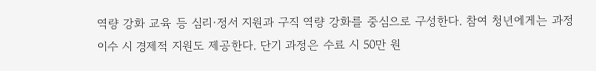역량 강화 교육 등 심리·정서 지원과 구직 역량 강화를 중심으로 구성한다. 참여 청년에게는 과정 이수 시 경제적 지원도 제공한다. 단기 과정은 수료 시 50만 원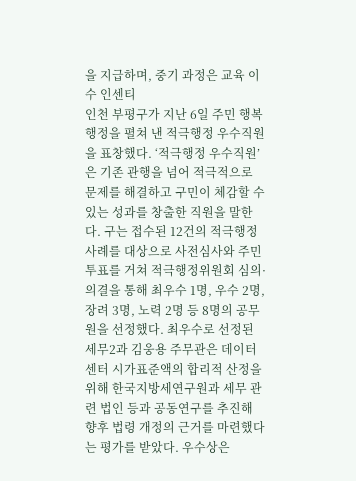을 지급하며, 중기 과정은 교육 이수 인센티
인천 부평구가 지난 6일 주민 행복 행정을 펼쳐 낸 적극행정 우수직원을 표창했다. ‘적극행정 우수직원’은 기존 관행을 넘어 적극적으로 문제를 해결하고 구민이 체감할 수 있는 성과를 창출한 직원을 말한다. 구는 접수된 12건의 적극행정 사례를 대상으로 사전심사와 주민투표를 거쳐 적극행정위원회 심의·의결을 통해 최우수 1명, 우수 2명, 장려 3명, 노력 2명 등 8명의 공무원을 선정했다. 최우수로 선정된 세무2과 김웅용 주무관은 데이터센터 시가표준액의 합리적 산정을 위해 한국지방세연구원과 세무 관련 법인 등과 공동연구를 추진해 향후 법령 개정의 근거를 마련했다는 평가를 받았다. 우수상은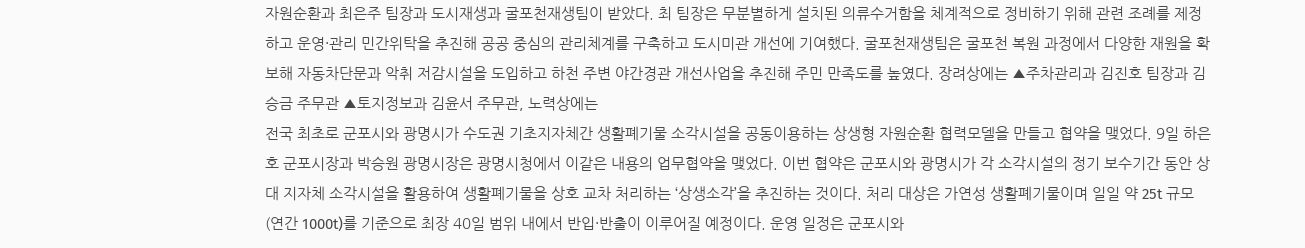자원순환과 최은주 팀장과 도시재생과 굴포천재생팀이 받았다. 최 팀장은 무분별하게 설치된 의류수거함을 체계적으로 정비하기 위해 관련 조례를 제정하고 운영·관리 민간위탁을 추진해 공공 중심의 관리체계를 구축하고 도시미관 개선에 기여했다. 굴포천재생팀은 굴포천 복원 과정에서 다양한 재원을 확보해 자동차단문과 악취 저감시설을 도입하고 하천 주변 야간경관 개선사업을 추진해 주민 만족도를 높였다. 장려상에는 ▲주차관리과 김진호 팀장과 김승금 주무관 ▲토지정보과 김윤서 주무관, 노력상에는
전국 최초로 군포시와 광명시가 수도권 기초지자체간 생활폐기물 소각시설을 공동이용하는 상생형 자원순환 협력모델을 만들고 협약을 맺었다. 9일 하은호 군포시장과 박승원 광명시장은 광명시청에서 이같은 내용의 업무협약을 맺었다. 이번 협약은 군포시와 광명시가 각 소각시설의 정기 보수기간 동안 상대 지자체 소각시설을 활용하여 생활폐기물을 상호 교차 처리하는 ‘상생소각’을 추진하는 것이다. 처리 대상은 가연성 생활폐기물이며 일일 약 25t 규모(연간 1000t)를 기준으로 최장 40일 범위 내에서 반입·반출이 이루어질 예정이다. 운영 일정은 군포시와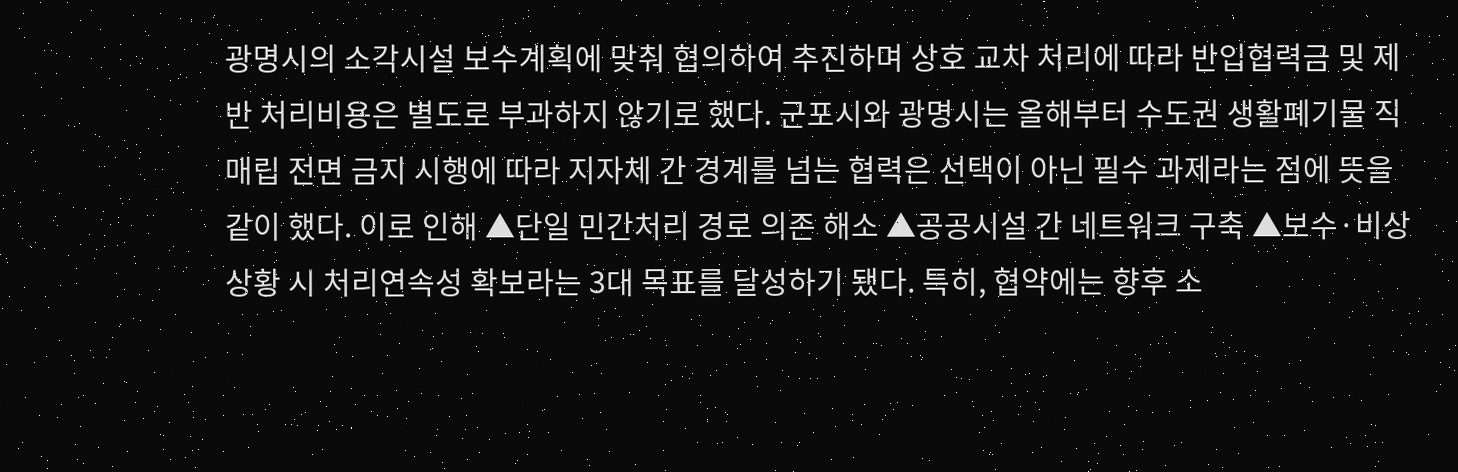광명시의 소각시설 보수계획에 맞춰 협의하여 추진하며 상호 교차 처리에 따라 반입협력금 및 제반 처리비용은 별도로 부과하지 않기로 했다. 군포시와 광명시는 올해부터 수도권 생활폐기물 직매립 전면 금지 시행에 따라 지자체 간 경계를 넘는 협력은 선택이 아닌 필수 과제라는 점에 뜻을 같이 했다. 이로 인해 ▲단일 민간처리 경로 의존 해소 ▲공공시설 간 네트워크 구축 ▲보수·비상상황 시 처리연속성 확보라는 3대 목표를 달성하기 됐다. 특히, 협약에는 향후 소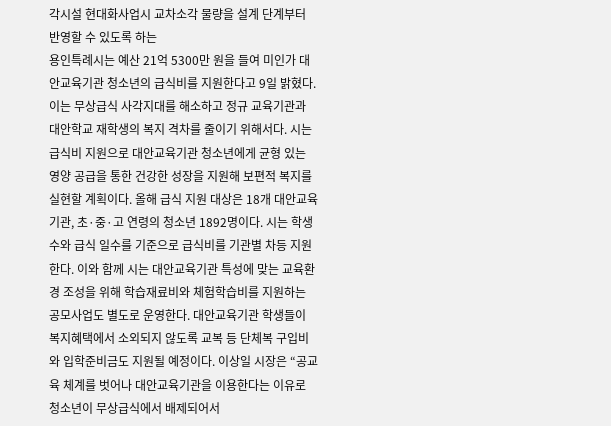각시설 현대화사업시 교차소각 물량을 설계 단계부터 반영할 수 있도록 하는
용인특례시는 예산 21억 5300만 원을 들여 미인가 대안교육기관 청소년의 급식비를 지원한다고 9일 밝혔다. 이는 무상급식 사각지대를 해소하고 정규 교육기관과 대안학교 재학생의 복지 격차를 줄이기 위해서다. 시는 급식비 지원으로 대안교육기관 청소년에게 균형 있는 영양 공급을 통한 건강한 성장을 지원해 보편적 복지를 실현할 계획이다. 올해 급식 지원 대상은 18개 대안교육기관, 초·중·고 연령의 청소년 1892명이다. 시는 학생 수와 급식 일수를 기준으로 급식비를 기관별 차등 지원한다. 이와 함께 시는 대안교육기관 특성에 맞는 교육환경 조성을 위해 학습재료비와 체험학습비를 지원하는 공모사업도 별도로 운영한다. 대안교육기관 학생들이 복지혜택에서 소외되지 않도록 교복 등 단체복 구입비와 입학준비금도 지원될 예정이다. 이상일 시장은 “공교육 체계를 벗어나 대안교육기관을 이용한다는 이유로 청소년이 무상급식에서 배제되어서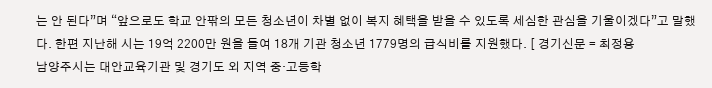는 안 된다”며 “앞으로도 학교 안팎의 모든 청소년이 차별 없이 복지 혜택을 받을 수 있도록 세심한 관심을 기울이겠다”고 말했다. 한편 지난해 시는 19억 2200만 원을 들여 18개 기관 청소년 1779명의 급식비를 지원했다. [ 경기신문 = 최정용
남양주시는 대안교육기관 및 경기도 외 지역 중·고등학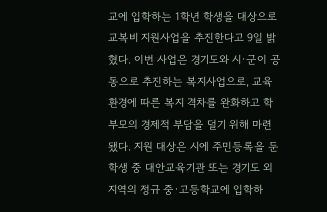교에 입학하는 1학년 학생을 대상으로 교복비 지원사업을 추진한다고 9일 밝혔다. 이번 사업은 경기도와 시·군이 공동으로 추진하는 복지사업으로, 교육환경에 따른 복지 격차를 완화하고 학부모의 경제적 부담을 덜기 위해 마련됐다. 지원 대상은 시에 주민등록을 둔 학생 중 대안교육기관 또는 경기도 외 지역의 정규 중·고등학교에 입학하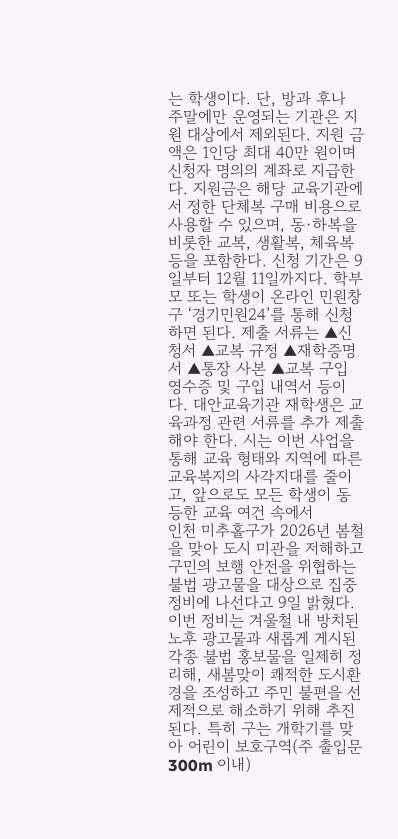는 학생이다. 단, 방과 후나 주말에만 운영되는 기관은 지원 대상에서 제외된다. 지원 금액은 1인당 최대 40만 원이며 신청자 명의의 계좌로 지급한다. 지원금은 해당 교육기관에서 정한 단체복 구매 비용으로 사용할 수 있으며, 동·하복을 비롯한 교복, 생활복, 체육복 등을 포함한다. 신청 기간은 9일부터 12월 11일까지다. 학부모 또는 학생이 온라인 민원창구 ‘경기민원24’를 통해 신청하면 된다. 제출 서류는 ▲신청서 ▲교복 규정 ▲재학증명서 ▲통장 사본 ▲교복 구입 영수증 및 구입 내역서 등이다. 대안교육기관 재학생은 교육과정 관련 서류를 추가 제출해야 한다. 시는 이번 사업을 통해 교육 형태와 지역에 따른 교육복지의 사각지대를 줄이고, 앞으로도 모든 학생이 동등한 교육 여건 속에서
인천 미추홀구가 2026년 봄철을 맞아 도시 미관을 저해하고 구민의 보행 안전을 위협하는 불법 광고물을 대상으로 집중 정비에 나선다고 9일 밝혔다. 이번 정비는 겨울철 내 방치된 노후 광고물과 새롭게 게시된 각종 불법 홍보물을 일제히 정리해, 새봄맞이 쾌적한 도시환경을 조성하고 주민 불편을 선제적으로 해소하기 위해 추진된다. 특히 구는 개학기를 맞아 어린이 보호구역(주 출입문 300m 이내)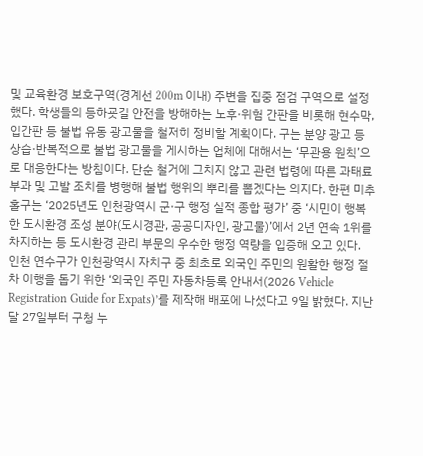및 교육환경 보호구역(경계선 200m 이내) 주변을 집중 점검 구역으로 설정했다. 학생들의 등하굣길 안전을 방해하는 노후·위험 간판을 비롯해 현수막, 입간판 등 불법 유동 광고물을 철저히 정비할 계획이다. 구는 분양 광고 등 상습·반복적으로 불법 광고물을 게시하는 업체에 대해서는 ‘무관용 원칙’으로 대응한다는 방침이다. 단순 철거에 그치지 않고 관련 법령에 따른 과태료 부과 및 고발 조치를 병행해 불법 행위의 뿌리를 뽑겠다는 의지다. 한편 미추홀구는 ‘2025년도 인천광역시 군·구 행정 실적 종합 평가’ 중 ‘시민이 행복한 도시환경 조성 분야(도시경관, 공공디자인, 광고물)’에서 2년 연속 1위를 차지하는 등 도시환경 관리 부문의 우수한 행정 역량을 입증해 오고 있다.
인천 연수구가 인천광역시 자치구 중 최초로 외국인 주민의 원활한 행정 절차 이행을 돕기 위한 ‘외국인 주민 자동차등록 안내서(2026 Vehicle Registration Guide for Expats)’를 제작해 배포에 나섰다고 9일 밝혔다. 지난달 27일부터 구청 누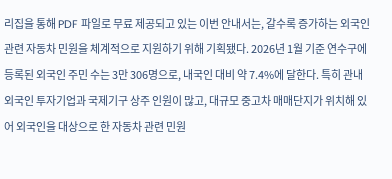리집을 통해 PDF 파일로 무료 제공되고 있는 이번 안내서는, 갈수록 증가하는 외국인 관련 자동차 민원을 체계적으로 지원하기 위해 기획됐다. 2026년 1월 기준 연수구에 등록된 외국인 주민 수는 3만 306명으로, 내국인 대비 약 7.4%에 달한다. 특히 관내 외국인 투자기업과 국제기구 상주 인원이 많고, 대규모 중고차 매매단지가 위치해 있어 외국인을 대상으로 한 자동차 관련 민원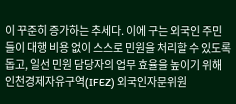이 꾸준히 증가하는 추세다. 이에 구는 외국인 주민들이 대행 비용 없이 스스로 민원을 처리할 수 있도록 돕고, 일선 민원 담당자의 업무 효율을 높이기 위해 인천경제자유구역(IFEZ) 외국인자문위원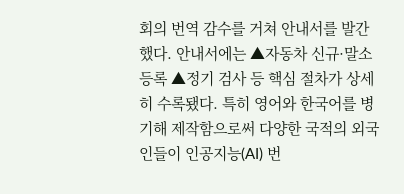회의 번역 감수를 거쳐 안내서를 발간했다. 안내서에는 ▲자동차 신규·말소 등록 ▲정기 검사 등 핵심 절차가 상세히 수록됐다. 특히 영어와 한국어를 병기해 제작함으로써 다양한 국적의 외국인들이 인공지능(AI) 번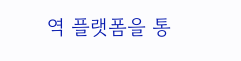역 플랫폼을 통